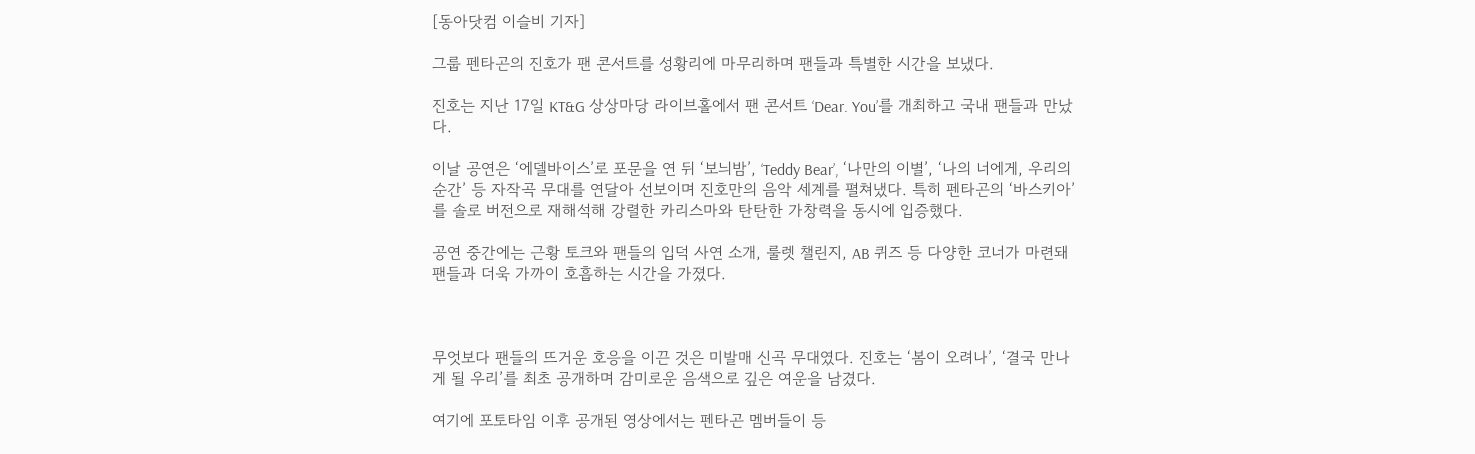[동아닷컴 이슬비 기자]

그룹 펜타곤의 진호가 팬 콘서트를 성황리에 마무리하며 팬들과 특별한 시간을 보냈다.

진호는 지난 17일 KT&G 상상마당 라이브홀에서 팬 콘서트 ‘Dear. You’를 개최하고 국내 팬들과 만났다.

이날 공연은 ‘에델바이스’로 포문을 연 뒤 ‘보늬밤’, ‘Teddy Bear’, ‘나만의 이별’, ‘나의 너에게, 우리의 순간’ 등 자작곡 무대를 연달아 선보이며 진호만의 음악 세계를 펼쳐냈다. 특히 펜타곤의 ‘바스키아’를 솔로 버전으로 재해석해 강렬한 카리스마와 탄탄한 가창력을 동시에 입증했다.

공연 중간에는 근황 토크와 팬들의 입덕 사연 소개, 룰렛 챌린지, AB 퀴즈 등 다양한 코너가 마련돼 팬들과 더욱 가까이 호흡하는 시간을 가졌다.



무엇보다 팬들의 뜨거운 호응을 이끈 것은 미발매 신곡 무대였다. 진호는 ‘봄이 오려나’, ‘결국 만나게 될 우리’를 최초 공개하며 감미로운 음색으로 깊은 여운을 남겼다.

여기에 포토타임 이후 공개된 영상에서는 펜타곤 멤버들이 등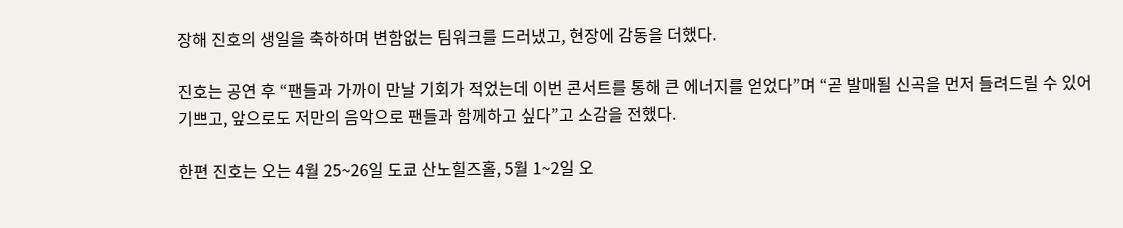장해 진호의 생일을 축하하며 변함없는 팀워크를 드러냈고, 현장에 감동을 더했다.

진호는 공연 후 “팬들과 가까이 만날 기회가 적었는데 이번 콘서트를 통해 큰 에너지를 얻었다”며 “곧 발매될 신곡을 먼저 들려드릴 수 있어 기쁘고, 앞으로도 저만의 음악으로 팬들과 함께하고 싶다”고 소감을 전했다.

한편 진호는 오는 4월 25~26일 도쿄 산노힐즈홀, 5월 1~2일 오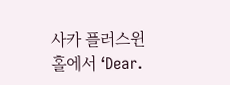사카 플러스윈홀에서 ‘Dear.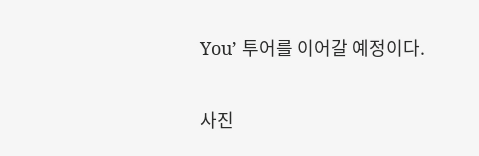You’ 투어를 이어갈 예정이다.

사진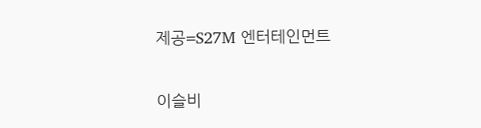제공=S27M 엔터테인먼트


이슬비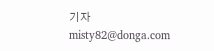기자 misty82@donga.com